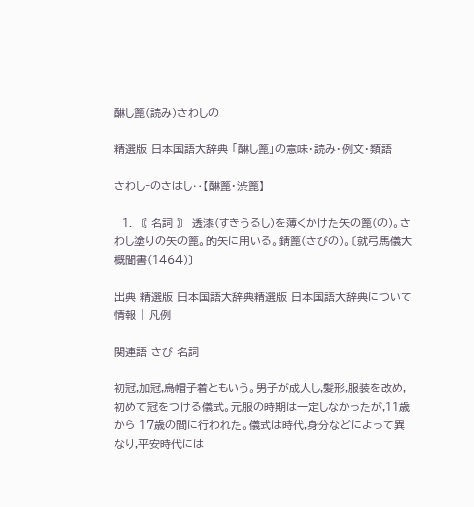醂し篦(読み)さわしの

精選版 日本国語大辞典 「醂し篦」の意味・読み・例文・類語

さわし‐のさはし‥【醂篦・渋篦】

  1. 〘 名詞 〙 透漆(すきうるし)を薄くかけた矢の篦(の)。さわし塗りの矢の篦。的矢に用いる。錆篦(さびの)。〔就弓馬儀大概聞書(1464)〕

出典 精選版 日本国語大辞典精選版 日本国語大辞典について 情報 | 凡例

関連語 さび 名詞

初冠,加冠,烏帽子着ともいう。男子が成人し,髪形,服装を改め,初めて冠をつける儀式。元服の時期は一定しなかったが,11歳から 17歳の間に行われた。儀式は時代,身分などによって異なり,平安時代には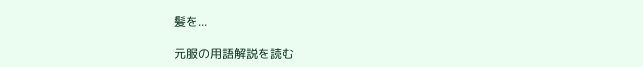髪を...

元服の用語解説を読む